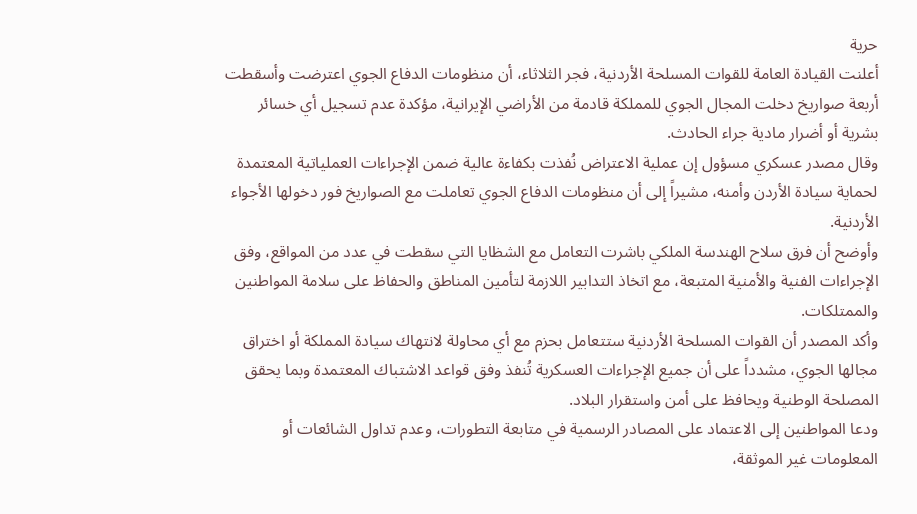حرية
أعلنت القيادة العامة للقوات المسلحة الأردنية، فجر الثلاثاء، أن منظومات الدفاع الجوي اعترضت وأسقطت أربعة صواريخ دخلت المجال الجوي للمملكة قادمة من الأراضي الإيرانية، مؤكدة عدم تسجيل أي خسائر بشرية أو أضرار مادية جراء الحادث.
وقال مصدر عسكري مسؤول إن عملية الاعتراض نُفذت بكفاءة عالية ضمن الإجراءات العملياتية المعتمدة لحماية سيادة الأردن وأمنه، مشيراً إلى أن منظومات الدفاع الجوي تعاملت مع الصواريخ فور دخولها الأجواء الأردنية.
وأوضح أن فرق سلاح الهندسة الملكي باشرت التعامل مع الشظايا التي سقطت في عدد من المواقع، وفق الإجراءات الفنية والأمنية المتبعة، مع اتخاذ التدابير اللازمة لتأمين المناطق والحفاظ على سلامة المواطنين والممتلكات.
وأكد المصدر أن القوات المسلحة الأردنية ستتعامل بحزم مع أي محاولة لانتهاك سيادة المملكة أو اختراق مجالها الجوي، مشدداً على أن جميع الإجراءات العسكرية تُنفذ وفق قواعد الاشتباك المعتمدة وبما يحقق المصلحة الوطنية ويحافظ على أمن واستقرار البلاد.
ودعا المواطنين إلى الاعتماد على المصادر الرسمية في متابعة التطورات، وعدم تداول الشائعات أو المعلومات غير الموثقة،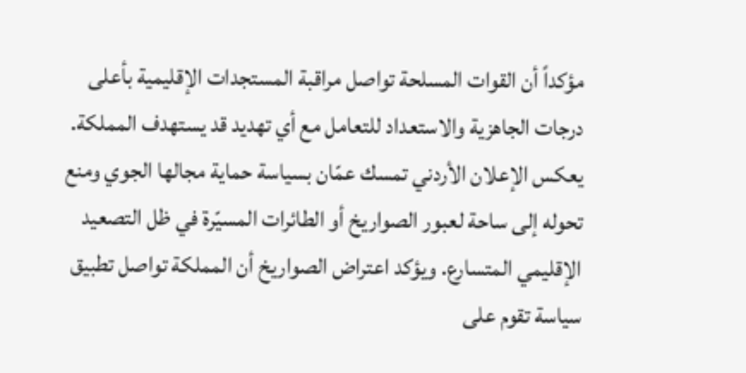مؤكداً أن القوات المسلحة تواصل مراقبة المستجدات الإقليمية بأعلى درجات الجاهزية والاستعداد للتعامل مع أي تهديد قد يستهدف المملكة.
يعكس الإعلان الأردني تمسك عمّان بسياسة حماية مجالها الجوي ومنع تحوله إلى ساحة لعبور الصواريخ أو الطائرات المسيّرة في ظل التصعيد الإقليمي المتسارع. ويؤكد اعتراض الصواريخ أن المملكة تواصل تطبيق سياسة تقوم على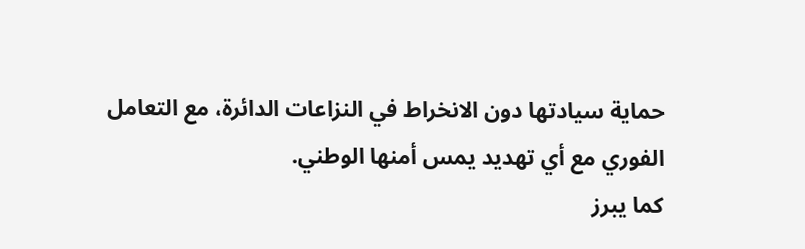حماية سيادتها دون الانخراط في النزاعات الدائرة، مع التعامل الفوري مع أي تهديد يمس أمنها الوطني.
كما يبرز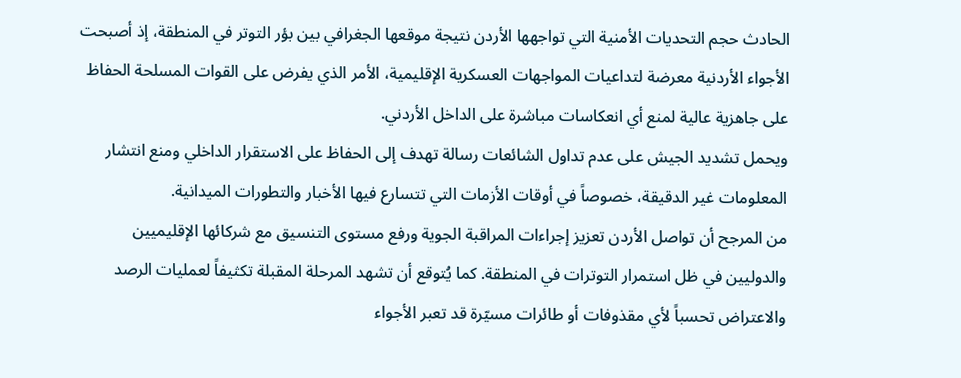الحادث حجم التحديات الأمنية التي تواجهها الأردن نتيجة موقعها الجغرافي بين بؤر التوتر في المنطقة، إذ أصبحت الأجواء الأردنية معرضة لتداعيات المواجهات العسكرية الإقليمية، الأمر الذي يفرض على القوات المسلحة الحفاظ على جاهزية عالية لمنع أي انعكاسات مباشرة على الداخل الأردني.
ويحمل تشديد الجيش على عدم تداول الشائعات رسالة تهدف إلى الحفاظ على الاستقرار الداخلي ومنع انتشار المعلومات غير الدقيقة، خصوصاً في أوقات الأزمات التي تتسارع فيها الأخبار والتطورات الميدانية.
من المرجح أن تواصل الأردن تعزيز إجراءات المراقبة الجوية ورفع مستوى التنسيق مع شركائها الإقليميين والدوليين في ظل استمرار التوترات في المنطقة. كما يُتوقع أن تشهد المرحلة المقبلة تكثيفاً لعمليات الرصد والاعتراض تحسباً لأي مقذوفات أو طائرات مسيّرة قد تعبر الأجواء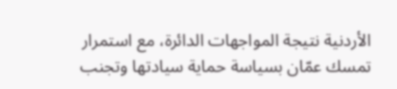الأردنية نتيجة المواجهات الدائرة، مع استمرار تمسك عمّان بسياسة حماية سيادتها وتجنب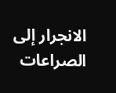الانجرار إلى الصراعات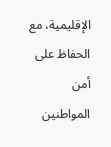الإقليمية، مع الحفاظ على أمن المواطنين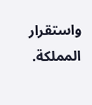واستقرار المملكة.